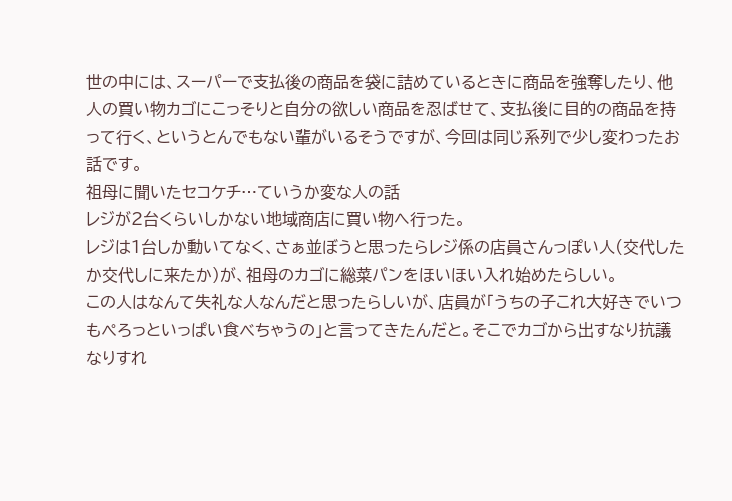世の中には、スーパーで支払後の商品を袋に詰めているときに商品を強奪したり、他人の買い物カゴにこっそりと自分の欲しい商品を忍ばせて、支払後に目的の商品を持って行く、というとんでもない輩がいるそうですが、今回は同じ系列で少し変わったお話です。
祖母に聞いたセコケチ…ていうか変な人の話
レジが2台くらいしかない地域商店に買い物へ行った。
レジは1台しか動いてなく、さぁ並ぼうと思ったらレジ係の店員さんっぽい人(交代したか交代しに来たか)が、祖母のカゴに総菜パンをほいほい入れ始めたらしい。
この人はなんて失礼な人なんだと思ったらしいが、店員が「うちの子これ大好きでいつもぺろっといっぱい食べちゃうの」と言ってきたんだと。そこでカゴから出すなり抗議なりすれ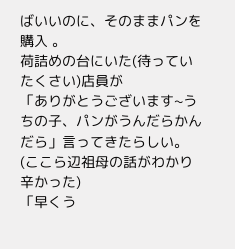ばいいのに、そのままパンを購入 。
荷詰めの台にいた(待っていたくさい)店員が
「ありがとうございます~うちの子、パンがうんだらかんだら」言ってきたらしい。(ここら辺祖母の話がわかり辛かった)
「早くう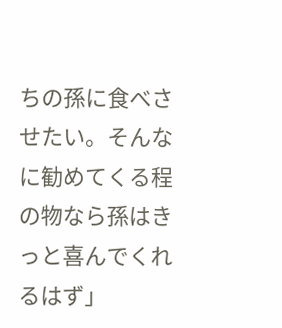ちの孫に食べさせたい。そんなに勧めてくる程の物なら孫はきっと喜んでくれるはず」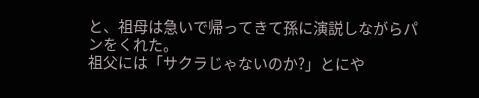と、祖母は急いで帰ってきて孫に演説しながらパンをくれた。
祖父には「サクラじゃないのか?」とにや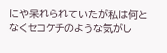にや呆れられていたが私は何となくセコケチのような気がし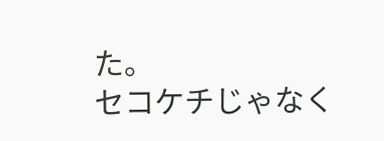た。
セコケチじゃなく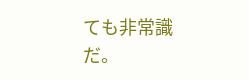ても非常識だ。